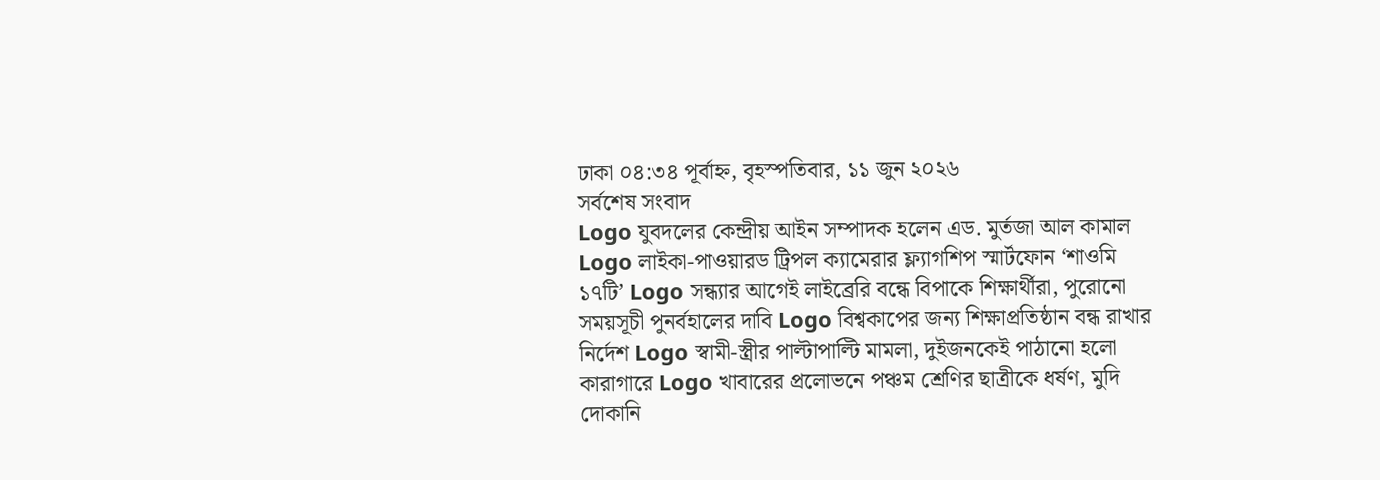ঢাকা ০৪:৩৪ পূর্বাহ্ন, বৃহস্পতিবার, ১১ জুন ২০২৬
সর্বশেষ সংবাদ
Logo যুবদলের কেন্দ্রীয় আইন সম্পাদক হলেন এড. মুর্তজা আল কামাল Logo লাইকা-পাওয়ারড ট্রিপল ক্যামেরার ফ্ল্যাগশিপ স্মার্টফোন ‘শাওমি ১৭টি’ Logo সন্ধ্যার আগেই লাইব্রেরি বন্ধে বিপাকে শিক্ষার্থীরা, পুরোনো সময়সূচী পুনর্বহালের দাবি Logo বিশ্বকাপের জন্য শিক্ষাপ্রতিষ্ঠান বন্ধ রাখার নির্দেশ Logo স্বামী-স্ত্রীর পাল্টাপাল্টি মামলা, দুইজনকেই পাঠানো হলো কারাগারে Logo খাবারের প্রলোভনে পঞ্চম শ্রেণির ছাত্রীকে ধর্ষণ, মুদি দোকানি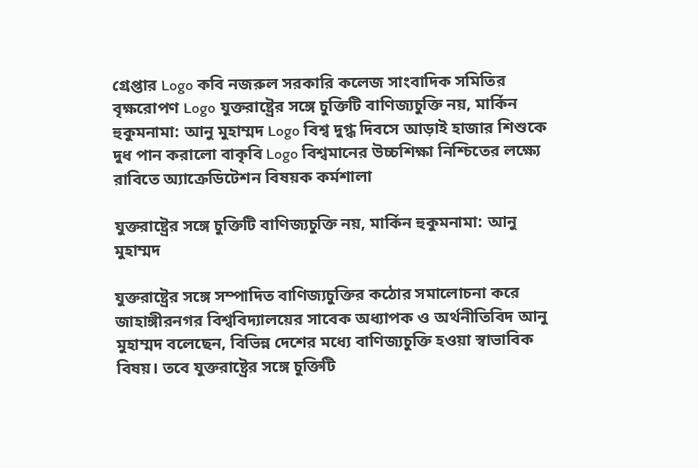গ্রেপ্তার Logo কবি নজরুল সরকারি কলেজ সাংবাদিক সমিতির বৃক্ষরোপণ Logo যুক্তরাষ্ট্রের সঙ্গে চুক্তিটি বাণিজ্যচুক্তি নয়, মার্কিন হুকুমনামা: আনু মুহাম্মদ Logo বিশ্ব দুগ্ধ দিবসে আড়াই হাজার শিশুকে দুধ পান করালো বাকৃবি Logo বিশ্বমানের উচ্চশিক্ষা নিশ্চিতের লক্ষ্যে রাবিতে অ্যাক্রেডিটেশন বিষয়ক কর্মশালা

যুক্তরাষ্ট্রের সঙ্গে চুক্তিটি বাণিজ্যচুক্তি নয়, মার্কিন হুকুমনামা: আনু মুহাম্মদ

যুক্তরাষ্ট্রের সঙ্গে সম্পাদিত বাণিজ্যচুক্তির কঠোর সমালোচনা করে জাহাঙ্গীরনগর বিশ্ববিদ্যালয়ের সাবেক অধ্যাপক ও অর্থনীতিবিদ আনু মুহাম্মদ বলেছেন, বিভিন্ন দেশের মধ্যে বাণিজ্যচুক্তি হওয়া স্বাভাবিক বিষয়। তবে যুক্তরাষ্ট্রের সঙ্গে চুক্তিটি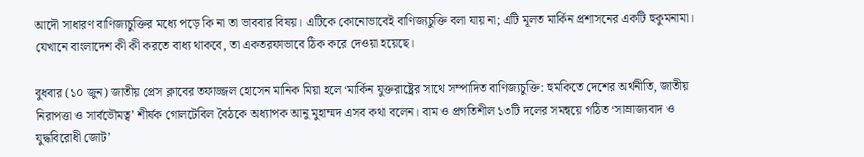আদৌ সাধারণ বাণিজ্যচুক্তির মধ্যে পড়ে কি না তা ভাববার বিষয়। এটিকে কোনোভাবেই বাণিজ্যচুক্তি বলা যায় না; এটি মূলত মার্কিন প্রশাসনের একটি হুকুমনামা। যেখানে বাংলাদেশ কী কী করতে বাধ্য থাকবে, তা একতরফাভাবে ঠিক করে দেওয়া হয়েছে।

বুধবার (১০ জুন) জাতীয় প্রেস ক্লাবের তফাজ্জল হোসেন মানিক মিয়া হলে ‘মার্কিন যুক্তরাষ্ট্রের সাথে সম্পাদিত বাণিজ্যচুক্তি: হুমকিতে দেশের অর্থনীতি, জাতীয় নিরাপত্তা ও সার্বভৌমত্ব’ শীর্ষক গোলটেবিল বৈঠকে অধ্যাপক আনু মুহাম্মদ এসব কথা বলেন। বাম ও প্রগতিশীল ১৩টি দলের সমন্বয়ে গঠিত ‘সাম্রাজ্যবাদ ও যুদ্ধবিরোধী জোট’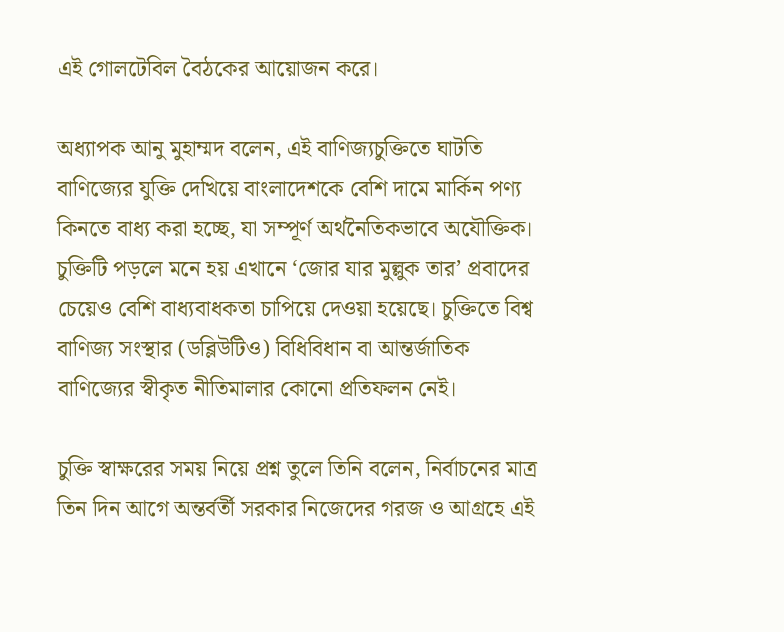এই গোলটেবিল বৈঠকের আয়োজন করে।

অধ্যাপক আনু মুহাম্মদ বলেন, এই বাণিজ্যচুক্তিতে ঘাটতি বাণিজ্যের যুক্তি দেখিয়ে বাংলাদেশকে বেশি দামে মার্কিন পণ্য কিনতে বাধ্য করা হচ্ছে, যা সম্পূর্ণ অর্থনৈতিকভাবে অযৌক্তিক। চুক্তিটি পড়লে মনে হয় এখানে ‘জোর যার মুল্লুক তার’ প্রবাদের চেয়েও বেশি বাধ্যবাধকতা চাপিয়ে দেওয়া হয়েছে। চুক্তিতে বিশ্ব বাণিজ্য সংস্থার (ডব্লিউটিও) বিধিবিধান বা আন্তর্জাতিক বাণিজ্যের স্বীকৃত নীতিমালার কোনো প্রতিফলন নেই।

চুক্তি স্বাক্ষরের সময় নিয়ে প্রশ্ন তুলে তিনি বলেন, নির্বাচনের মাত্র তিন দিন আগে অন্তর্বর্তী সরকার নিজেদের গরজ ও আগ্রহে এই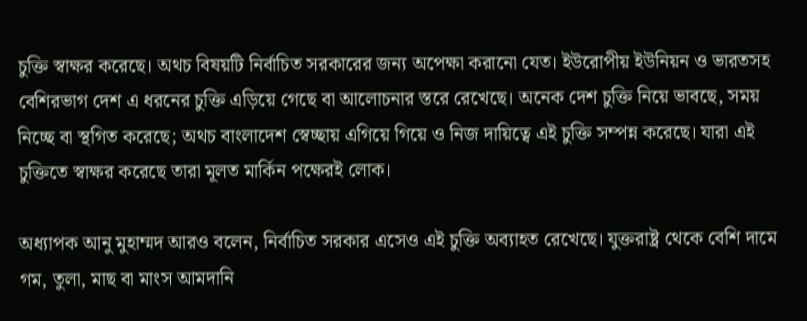চুক্তি স্বাক্ষর করেছে। অথচ বিষয়টি নির্বাচিত সরকারের জন্য অপেক্ষা করানো যেত। ইউরোপীয় ইউনিয়ন ও ভারতসহ বেশিরভাগ দেশ এ ধরনের চুক্তি এড়িয়ে গেছে বা আলোচনার স্তরে রেখেছে। অনেক দেশ চুক্তি নিয়ে ভাবছে, সময় নিচ্ছে বা স্থগিত করেছে; অথচ বাংলাদেশ স্বেচ্ছায় এগিয়ে গিয়ে ও নিজ দায়িত্বে এই চুক্তি সম্পন্ন করেছে। যারা এই চুক্তিতে স্বাক্ষর করেছে তারা মূলত মার্কিন পক্ষেরই লোক।

অধ্যাপক আনু মুহাম্মদ আরও বলেন, নির্বাচিত সরকার এসেও এই চুক্তি অব্যাহত রেখেছে। যুক্তরাষ্ট্র থেকে বেশি দামে গম, তুলা, মাছ বা মাংস আমদানি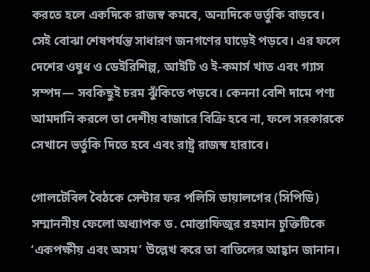করতে হলে একদিকে রাজস্ব কমবে, অন্যদিকে ভর্তুকি বাড়বে। সেই বোঝা শেষপর্যন্ত সাধারণ জনগণের ঘাড়েই পড়বে। এর ফলে দেশের ওষুধ ও ডেইরিশিল্প, আইটি ও ই-কমার্স খাত এবং গ্যাস সম্পদ— সবকিছুই চরম ঝুঁকিতে পড়বে। কেননা বেশি দামে পণ্য আমদানি করলে তা দেশীয় বাজারে বিক্রি হবে না, ফলে সরকারকে সেখানে ভর্তুকি দিতে হবে এবং রাষ্ট্র রাজস্ব হারাবে।

গোলটেবিল বৈঠকে সেন্টার ফর পলিসি ডায়ালগের (সিপিডি) সম্মাননীয় ফেলো অধ্যাপক ড. মোস্তাফিজুর রহমান চুক্তিটিকে ‘একপক্ষীয় এবং অসম’ উল্লেখ করে তা বাতিলের আহ্বান জানান।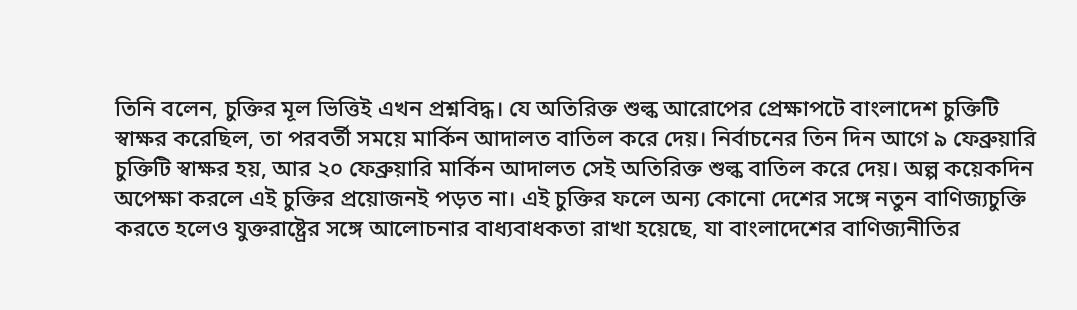তিনি বলেন, চুক্তির মূল ভিত্তিই এখন প্রশ্নবিদ্ধ। যে অতিরিক্ত শুল্ক আরোপের প্রেক্ষাপটে বাংলাদেশ চুক্তিটি স্বাক্ষর করেছিল, তা পরবর্তী সময়ে মার্কিন আদালত বাতিল করে দেয়। নির্বাচনের তিন দিন আগে ৯ ফেব্রুয়ারি চুক্তিটি স্বাক্ষর হয়, আর ২০ ফেব্রুয়ারি মার্কিন আদালত সেই অতিরিক্ত শুল্ক বাতিল করে দেয়। অল্প কয়েকদিন অপেক্ষা করলে এই চুক্তির প্রয়োজনই পড়ত না। এই চুক্তির ফলে অন্য কোনো দেশের সঙ্গে নতুন বাণিজ্যচুক্তি করতে হলেও যুক্তরাষ্ট্রের সঙ্গে আলোচনার বাধ্যবাধকতা রাখা হয়েছে, যা বাংলাদেশের বাণিজ্যনীতির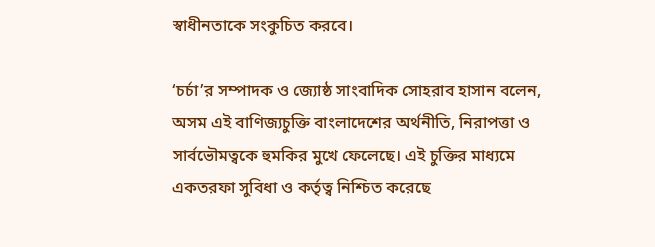স্বাধীনতাকে সংকুচিত করবে।

‘চর্চা’র সম্পাদক ও জ্যোষ্ঠ সাংবাদিক সোহরাব হাসান বলেন, অসম এই বাণিজ্যচুক্তি বাংলাদেশের অর্থনীতি, নিরাপত্তা ও সার্বভৌমত্বকে হুমকির মুখে ফেলেছে। এই চুক্তির মাধ্যমে একতরফা সুবিধা ও কর্তৃত্ব নিশ্চিত করেছে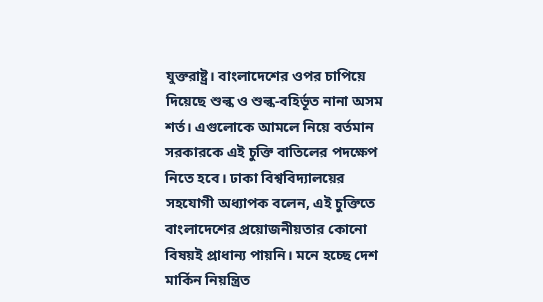যুক্তরাষ্ট্র। বাংলাদেশের ওপর চাপিয়ে দিয়েছে শুল্ক ও শুল্ক-বহির্ভূত নানা অসম শর্ত। এগুলোকে আমলে নিয়ে বর্তমান সরকারকে এই চুক্তি বাতিলের পদক্ষেপ নিতে হবে। ঢাকা বিশ্ববিদ্যালয়ের সহযোগী অধ্যাপক বলেন, এই চুক্তিতে বাংলাদেশের প্রয়োজনীয়তার কোনো বিষয়ই প্রাধান্য পায়নি। মনে হচ্ছে দেশ মার্কিন নিয়ন্ত্রিত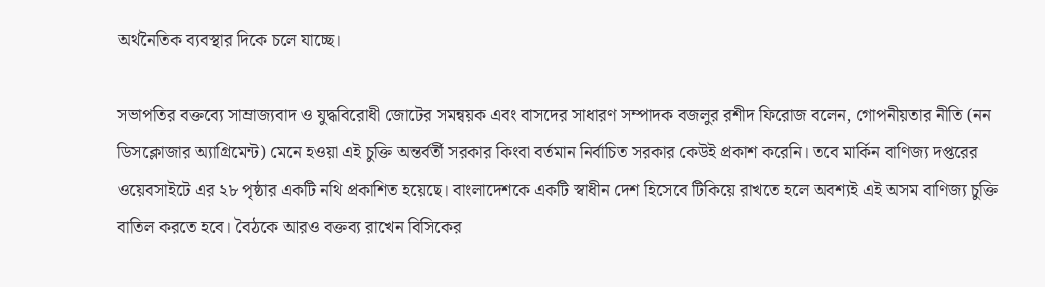অর্থনৈতিক ব্যবস্থার দিকে চলে যাচ্ছে।

সভাপতির বক্তব্যে সাম্রাজ্যবাদ ও যুদ্ধবিরোধী জোটের সমন্বয়ক এবং বাসদের সাধারণ সম্পাদক বজলুর রশীদ ফিরোজ বলেন, গোপনীয়তার নীতি (নন ডিসক্লোজার অ্যাগ্রিমেন্ট) মেনে হওয়া এই চুক্তি অন্তর্বর্তী সরকার কিংবা বর্তমান নির্বাচিত সরকার কেউই প্রকাশ করেনি। তবে মার্কিন বাণিজ্য দপ্তরের ওয়েবসাইটে এর ২৮ পৃষ্ঠার একটি নথি প্রকাশিত হয়েছে। বাংলাদেশকে একটি স্বাধীন দেশ হিসেবে টিকিয়ে রাখতে হলে অবশ্যই এই অসম বাণিজ্য চুক্তি বাতিল করতে হবে। বৈঠকে আরও বক্তব্য রাখেন বিসিকের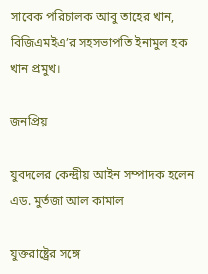সাবেক পরিচালক আবু তাহের খান, বিজিএমইএ’র সহসভাপতি ইনামুল হক খান প্রমুখ।

জনপ্রিয়

যুবদলের কেন্দ্রীয় আইন সম্পাদক হলেন এড. মুর্তজা আল কামাল

যুক্তরাষ্ট্রের সঙ্গে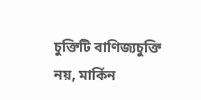চুক্তিটি বাণিজ্যচুক্তি নয়, মার্কিন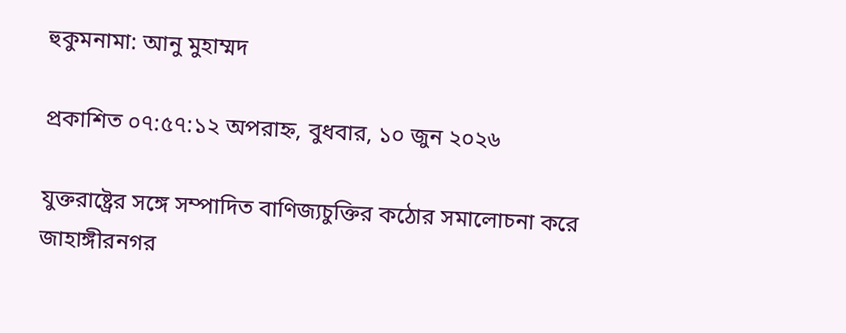হুকুমনামা: আনু মুহাম্মদ

প্রকাশিত ০৭:৫৭:১২ অপরাহ্ন, বুধবার, ১০ জুন ২০২৬

যুক্তরাষ্ট্রের সঙ্গে সম্পাদিত বাণিজ্যচুক্তির কঠোর সমালোচনা করে জাহাঙ্গীরনগর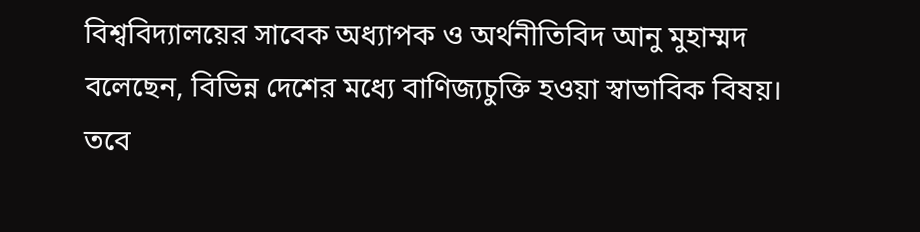বিশ্ববিদ্যালয়ের সাবেক অধ্যাপক ও অর্থনীতিবিদ আনু মুহাম্মদ বলেছেন, বিভিন্ন দেশের মধ্যে বাণিজ্যচুক্তি হওয়া স্বাভাবিক বিষয়। তবে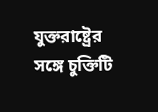যুক্তরাষ্ট্রের সঙ্গে চুক্তিটি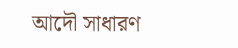আদৌ সাধারণ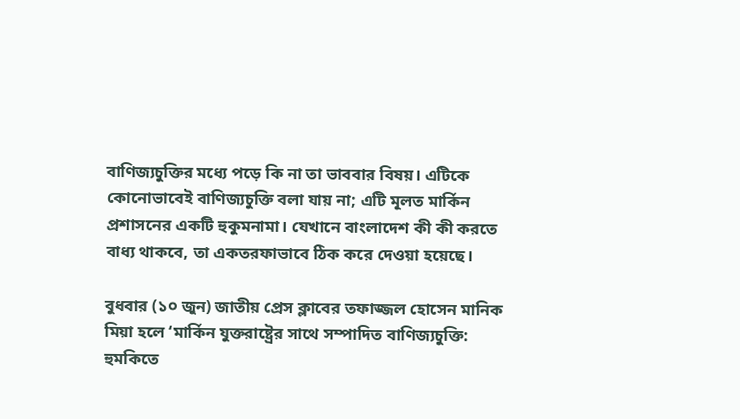বাণিজ্যচুক্তির মধ্যে পড়ে কি না তা ভাববার বিষয়। এটিকে কোনোভাবেই বাণিজ্যচুক্তি বলা যায় না; এটি মূলত মার্কিন প্রশাসনের একটি হুকুমনামা। যেখানে বাংলাদেশ কী কী করতে বাধ্য থাকবে, তা একতরফাভাবে ঠিক করে দেওয়া হয়েছে।

বুধবার (১০ জুন) জাতীয় প্রেস ক্লাবের তফাজ্জল হোসেন মানিক মিয়া হলে ‘মার্কিন যুক্তরাষ্ট্রের সাথে সম্পাদিত বাণিজ্যচুক্তি: হুমকিতে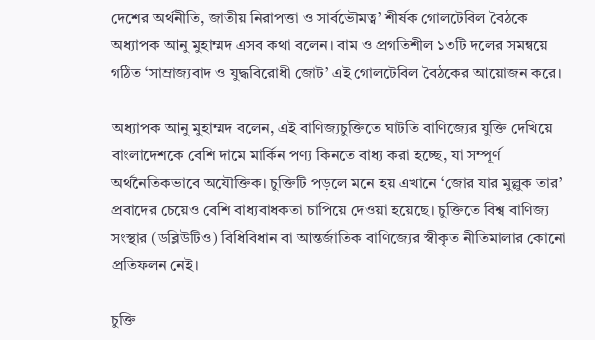দেশের অর্থনীতি, জাতীয় নিরাপত্তা ও সার্বভৌমত্ব’ শীর্ষক গোলটেবিল বৈঠকে অধ্যাপক আনু মুহাম্মদ এসব কথা বলেন। বাম ও প্রগতিশীল ১৩টি দলের সমন্বয়ে গঠিত ‘সাম্রাজ্যবাদ ও যুদ্ধবিরোধী জোট’ এই গোলটেবিল বৈঠকের আয়োজন করে।

অধ্যাপক আনু মুহাম্মদ বলেন, এই বাণিজ্যচুক্তিতে ঘাটতি বাণিজ্যের যুক্তি দেখিয়ে বাংলাদেশকে বেশি দামে মার্কিন পণ্য কিনতে বাধ্য করা হচ্ছে, যা সম্পূর্ণ অর্থনৈতিকভাবে অযৌক্তিক। চুক্তিটি পড়লে মনে হয় এখানে ‘জোর যার মুল্লুক তার’ প্রবাদের চেয়েও বেশি বাধ্যবাধকতা চাপিয়ে দেওয়া হয়েছে। চুক্তিতে বিশ্ব বাণিজ্য সংস্থার (ডব্লিউটিও) বিধিবিধান বা আন্তর্জাতিক বাণিজ্যের স্বীকৃত নীতিমালার কোনো প্রতিফলন নেই।

চুক্তি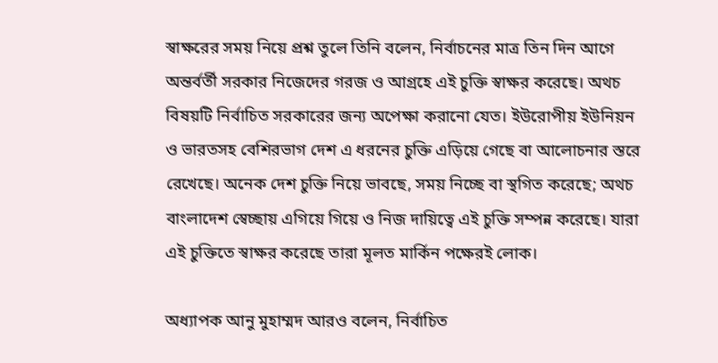স্বাক্ষরের সময় নিয়ে প্রশ্ন তুলে তিনি বলেন, নির্বাচনের মাত্র তিন দিন আগে অন্তর্বর্তী সরকার নিজেদের গরজ ও আগ্রহে এই চুক্তি স্বাক্ষর করেছে। অথচ বিষয়টি নির্বাচিত সরকারের জন্য অপেক্ষা করানো যেত। ইউরোপীয় ইউনিয়ন ও ভারতসহ বেশিরভাগ দেশ এ ধরনের চুক্তি এড়িয়ে গেছে বা আলোচনার স্তরে রেখেছে। অনেক দেশ চুক্তি নিয়ে ভাবছে, সময় নিচ্ছে বা স্থগিত করেছে; অথচ বাংলাদেশ স্বেচ্ছায় এগিয়ে গিয়ে ও নিজ দায়িত্বে এই চুক্তি সম্পন্ন করেছে। যারা এই চুক্তিতে স্বাক্ষর করেছে তারা মূলত মার্কিন পক্ষেরই লোক।

অধ্যাপক আনু মুহাম্মদ আরও বলেন, নির্বাচিত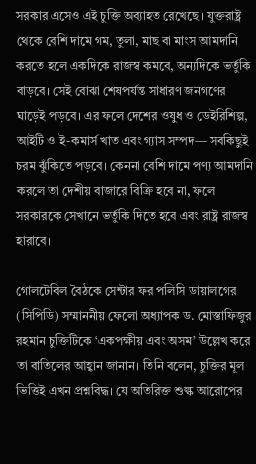সরকার এসেও এই চুক্তি অব্যাহত রেখেছে। যুক্তরাষ্ট্র থেকে বেশি দামে গম, তুলা, মাছ বা মাংস আমদানি করতে হলে একদিকে রাজস্ব কমবে, অন্যদিকে ভর্তুকি বাড়বে। সেই বোঝা শেষপর্যন্ত সাধারণ জনগণের ঘাড়েই পড়বে। এর ফলে দেশের ওষুধ ও ডেইরিশিল্প, আইটি ও ই-কমার্স খাত এবং গ্যাস সম্পদ— সবকিছুই চরম ঝুঁকিতে পড়বে। কেননা বেশি দামে পণ্য আমদানি করলে তা দেশীয় বাজারে বিক্রি হবে না, ফলে সরকারকে সেখানে ভর্তুকি দিতে হবে এবং রাষ্ট্র রাজস্ব হারাবে।

গোলটেবিল বৈঠকে সেন্টার ফর পলিসি ডায়ালগের (সিপিডি) সম্মাননীয় ফেলো অধ্যাপক ড. মোস্তাফিজুর রহমান চুক্তিটিকে ‘একপক্ষীয় এবং অসম’ উল্লেখ করে তা বাতিলের আহ্বান জানান। তিনি বলেন, চুক্তির মূল ভিত্তিই এখন প্রশ্নবিদ্ধ। যে অতিরিক্ত শুল্ক আরোপের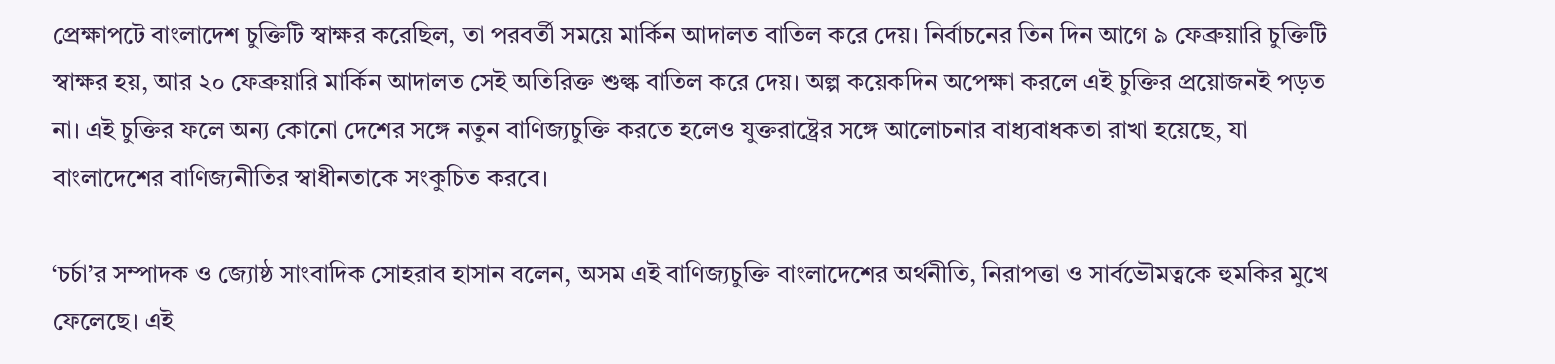প্রেক্ষাপটে বাংলাদেশ চুক্তিটি স্বাক্ষর করেছিল, তা পরবর্তী সময়ে মার্কিন আদালত বাতিল করে দেয়। নির্বাচনের তিন দিন আগে ৯ ফেব্রুয়ারি চুক্তিটি স্বাক্ষর হয়, আর ২০ ফেব্রুয়ারি মার্কিন আদালত সেই অতিরিক্ত শুল্ক বাতিল করে দেয়। অল্প কয়েকদিন অপেক্ষা করলে এই চুক্তির প্রয়োজনই পড়ত না। এই চুক্তির ফলে অন্য কোনো দেশের সঙ্গে নতুন বাণিজ্যচুক্তি করতে হলেও যুক্তরাষ্ট্রের সঙ্গে আলোচনার বাধ্যবাধকতা রাখা হয়েছে, যা বাংলাদেশের বাণিজ্যনীতির স্বাধীনতাকে সংকুচিত করবে।

‘চর্চা’র সম্পাদক ও জ্যোষ্ঠ সাংবাদিক সোহরাব হাসান বলেন, অসম এই বাণিজ্যচুক্তি বাংলাদেশের অর্থনীতি, নিরাপত্তা ও সার্বভৌমত্বকে হুমকির মুখে ফেলেছে। এই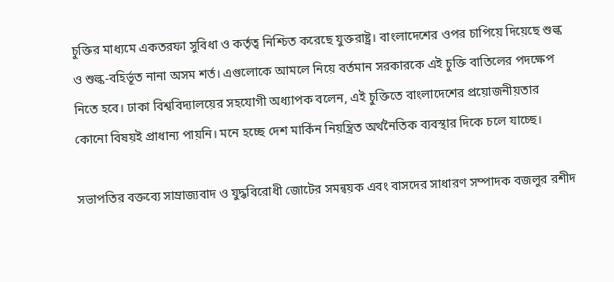চুক্তির মাধ্যমে একতরফা সুবিধা ও কর্তৃত্ব নিশ্চিত করেছে যুক্তরাষ্ট্র। বাংলাদেশের ওপর চাপিয়ে দিয়েছে শুল্ক ও শুল্ক-বহির্ভূত নানা অসম শর্ত। এগুলোকে আমলে নিয়ে বর্তমান সরকারকে এই চুক্তি বাতিলের পদক্ষেপ নিতে হবে। ঢাকা বিশ্ববিদ্যালয়ের সহযোগী অধ্যাপক বলেন, এই চুক্তিতে বাংলাদেশের প্রয়োজনীয়তার কোনো বিষয়ই প্রাধান্য পায়নি। মনে হচ্ছে দেশ মার্কিন নিয়ন্ত্রিত অর্থনৈতিক ব্যবস্থার দিকে চলে যাচ্ছে।

সভাপতির বক্তব্যে সাম্রাজ্যবাদ ও যুদ্ধবিরোধী জোটের সমন্বয়ক এবং বাসদের সাধারণ সম্পাদক বজলুর রশীদ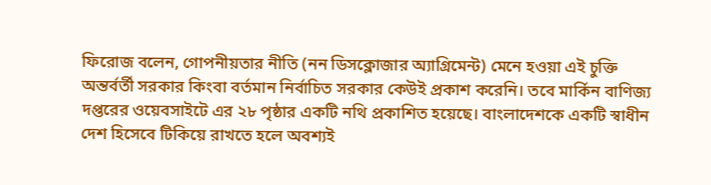ফিরোজ বলেন, গোপনীয়তার নীতি (নন ডিসক্লোজার অ্যাগ্রিমেন্ট) মেনে হওয়া এই চুক্তি অন্তর্বর্তী সরকার কিংবা বর্তমান নির্বাচিত সরকার কেউই প্রকাশ করেনি। তবে মার্কিন বাণিজ্য দপ্তরের ওয়েবসাইটে এর ২৮ পৃষ্ঠার একটি নথি প্রকাশিত হয়েছে। বাংলাদেশকে একটি স্বাধীন দেশ হিসেবে টিকিয়ে রাখতে হলে অবশ্যই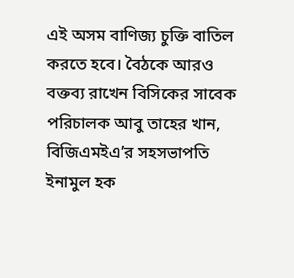এই অসম বাণিজ্য চুক্তি বাতিল করতে হবে। বৈঠকে আরও বক্তব্য রাখেন বিসিকের সাবেক পরিচালক আবু তাহের খান, বিজিএমইএ’র সহসভাপতি ইনামুল হক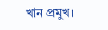খান প্রমুখ।